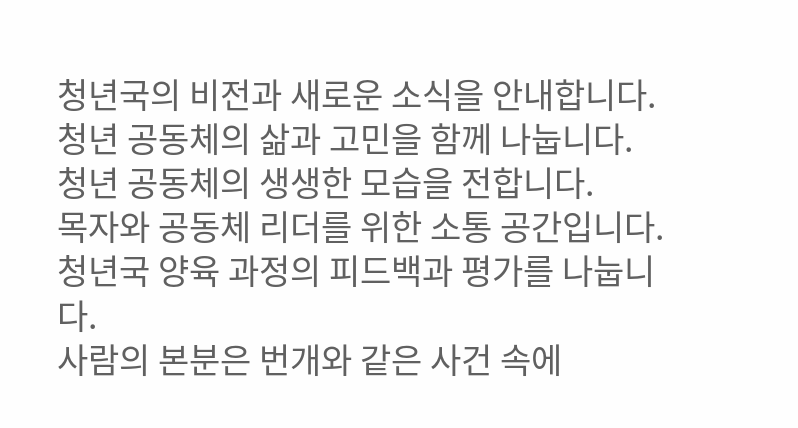청년국의 비전과 새로운 소식을 안내합니다.
청년 공동체의 삶과 고민을 함께 나눕니다.
청년 공동체의 생생한 모습을 전합니다.
목자와 공동체 리더를 위한 소통 공간입니다.
청년국 양육 과정의 피드백과 평가를 나눕니다.
사람의 본분은 번개와 같은 사건 속에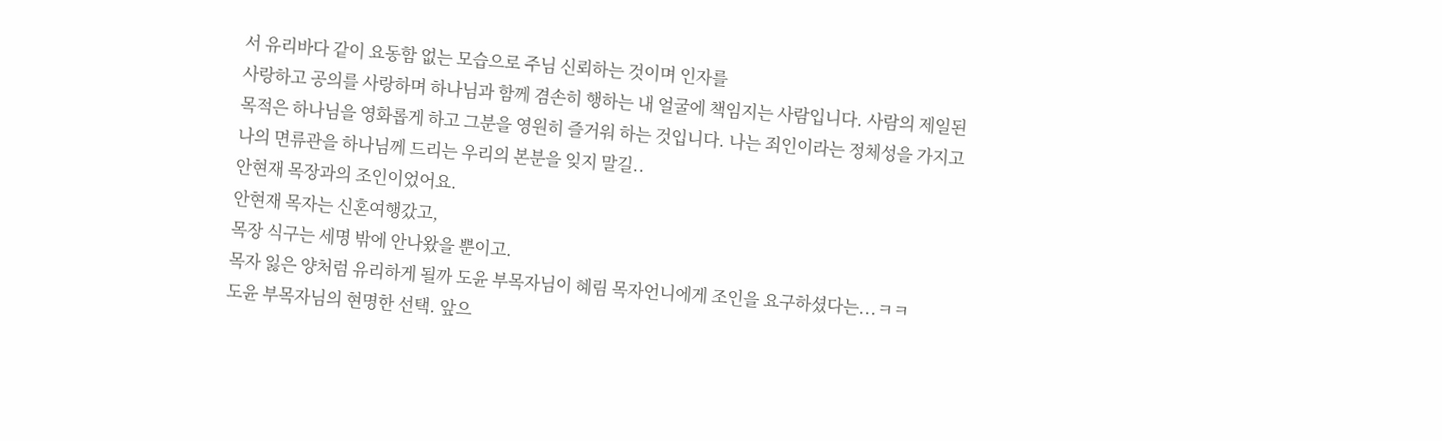서 유리바다 같이 요동함 없는 모습으로 주님 신뢰하는 것이며 인자를
사랑하고 공의를 사랑하며 하나님과 함께 겸손히 행하는 내 얼굴에 책임지는 사람입니다. 사람의 제일된
목적은 하나님을 영화롭게 하고 그분을 영원히 즐거워 하는 것입니다. 나는 죄인이라는 정체성을 가지고
나의 면류관을 하나님께 드리는 우리의 본분을 잊지 말길..
안현재 목장과의 조인이었어요.
안현재 목자는 신혼여행갔고,
목장 식구는 세명 밖에 안나왔을 뿐이고.
목자 잃은 양처럼 유리하게 될까 도윤 부목자님이 혜림 목자언니에게 조인을 요구하셨다는...ㅋㅋ
도윤 부목자님의 현명한 선택. 앞으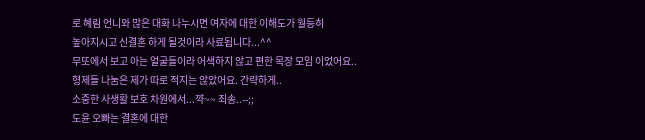로 혜림 언니와 많은 대화 나누시면 여자에 대한 이해도가 월등히
높아지시고 신결혼 하게 될것이라 사료됩니다...^^
무또에서 보고 아는 얼굴들이라 어색하지 않고 편한 목장 모임 이었어요..
형제들 나눔은 제가 따로 적지는 않았어요. 간략하게..
소중한 사생활 보호 차원에서...꺅~~ 죄송..--;;
도윤 오빠는 결혼에 대한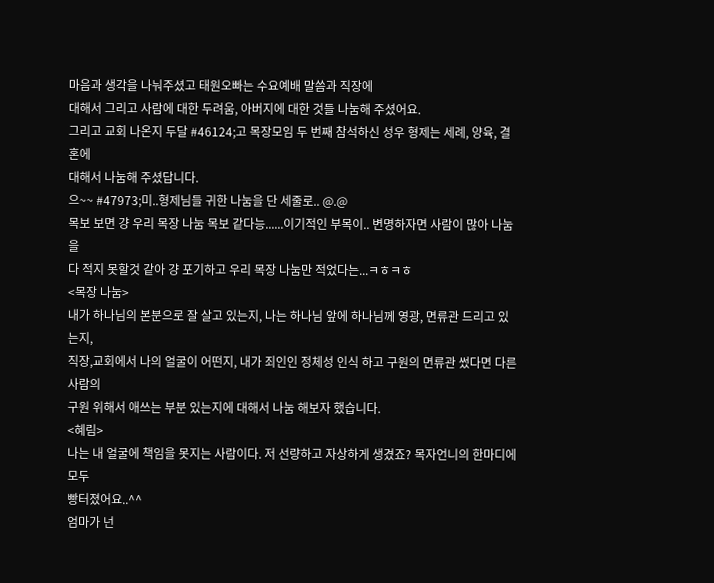마음과 생각을 나눠주셨고 태원오빠는 수요예배 말씀과 직장에
대해서 그리고 사람에 대한 두려움, 아버지에 대한 것들 나눔해 주셨어요.
그리고 교회 나온지 두달 #46124;고 목장모임 두 번째 참석하신 성우 형제는 세례, 양육, 결혼에
대해서 나눔해 주셨답니다.
으~~ #47973;미..형제님들 귀한 나눔을 단 세줄로.. @.@
목보 보면 걍 우리 목장 나눔 목보 같다능......이기적인 부목이.. 변명하자면 사람이 많아 나눔을
다 적지 못할것 같아 걍 포기하고 우리 목장 나눔만 적었다는...ㅋㅎㅋㅎ
<목장 나눔>
내가 하나님의 본분으로 잘 살고 있는지, 나는 하나님 앞에 하나님께 영광, 면류관 드리고 있는지,
직장,교회에서 나의 얼굴이 어떤지, 내가 죄인인 정체성 인식 하고 구원의 면류관 썼다면 다른 사람의
구원 위해서 애쓰는 부분 있는지에 대해서 나눔 해보자 했습니다.
<혜림>
나는 내 얼굴에 책임을 못지는 사람이다. 저 선량하고 자상하게 생겼죠? 목자언니의 한마디에 모두
빵터졌어요..^^
엄마가 넌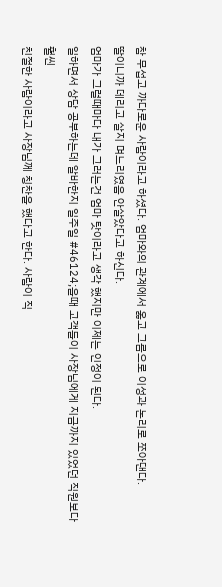참 무섭고 까다로운 사람이라고 하셨다. 엄마와의 관계에서 옳고 그름으로 이성과 논리로 쪼아댄다.
딸이니까 데리고 살지 며느리였음 안살았다고 하신다.
엄마가 그럴때마다 내가 그러는건 엄마 탓이라고 생각 했지만 이제는 인정이 된다.
일하면서 상담 공부하는데 알바한지 일주일 #46124;을때 고객들이 사장님에게 지금까지 있었던 직원보다 훨씬
친절한 사람이라고 사장님께 칭찬을 했다고 한다. 사람이 직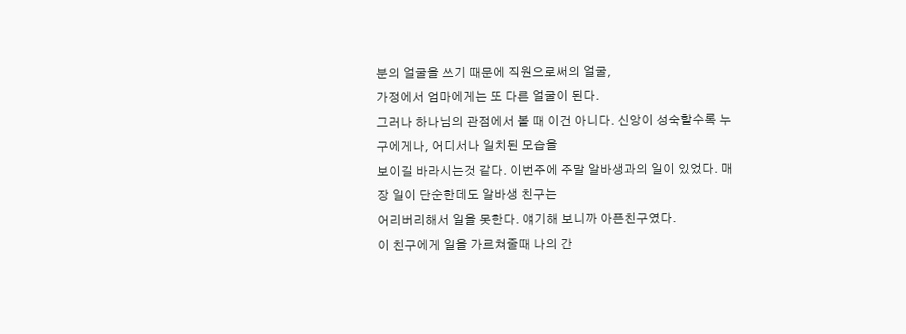분의 얼굴을 쓰기 때문에 직원으로써의 얼굴,
가정에서 엄마에게는 또 다른 얼굴이 된다.
그러나 하나님의 관점에서 볼 때 이건 아니다. 신앙이 성숙할수록 누구에게나, 어디서나 일치된 모습을
보이길 바라시는것 같다. 이번주에 주말 알바생과의 일이 있었다. 매장 일이 단순한데도 알바생 친구는
어리버리해서 일을 못한다. 얘기해 보니까 아픈친구였다.
이 친구에게 일을 가르쳐줄때 나의 간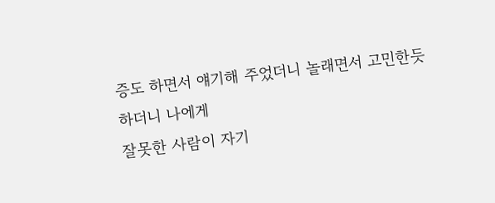증도 하면서 얘기해 주었더니 놀래면서 고민한듯 하더니 나에게
잘못한 사람이 자기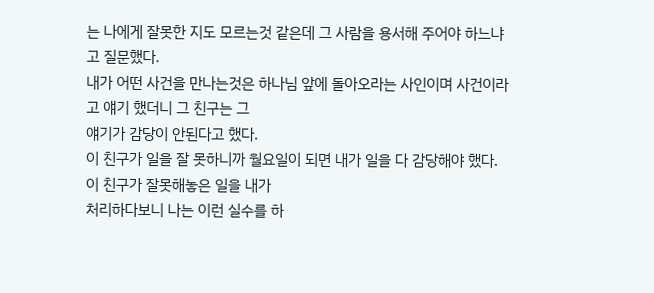는 나에게 잘못한 지도 모르는것 같은데 그 사람을 용서해 주어야 하느냐고 질문했다.
내가 어떤 사건을 만나는것은 하나님 앞에 돌아오라는 사인이며 사건이라고 얘기 했더니 그 친구는 그
얘기가 감당이 안된다고 했다.
이 친구가 일을 잘 못하니까 월요일이 되면 내가 일을 다 감당해야 했다. 이 친구가 잘못해놓은 일을 내가
처리하다보니 나는 이런 실수를 하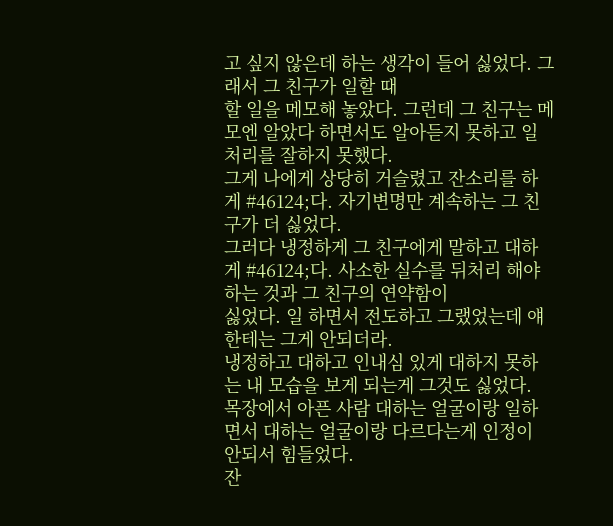고 싶지 않은데 하는 생각이 들어 싫었다. 그래서 그 친구가 일할 때
할 일을 메모해 놓았다. 그런데 그 친구는 메모엔 알았다 하면서도 알아듣지 못하고 일처리를 잘하지 못했다.
그게 나에게 상당히 거슬렸고 잔소리를 하게 #46124;다. 자기변명만 계속하는 그 친구가 더 싫었다.
그러다 냉정하게 그 친구에게 말하고 대하게 #46124;다. 사소한 실수를 뒤처리 해야 하는 것과 그 친구의 연약함이
싫었다. 일 하면서 전도하고 그랬었는데 얘한테는 그게 안되더라.
냉정하고 대하고 인내심 있게 대하지 못하는 내 모습을 보게 되는게 그것도 싫었다.
목장에서 아픈 사람 대하는 얼굴이랑 일하면서 대하는 얼굴이랑 다르다는게 인정이 안되서 힘들었다.
잔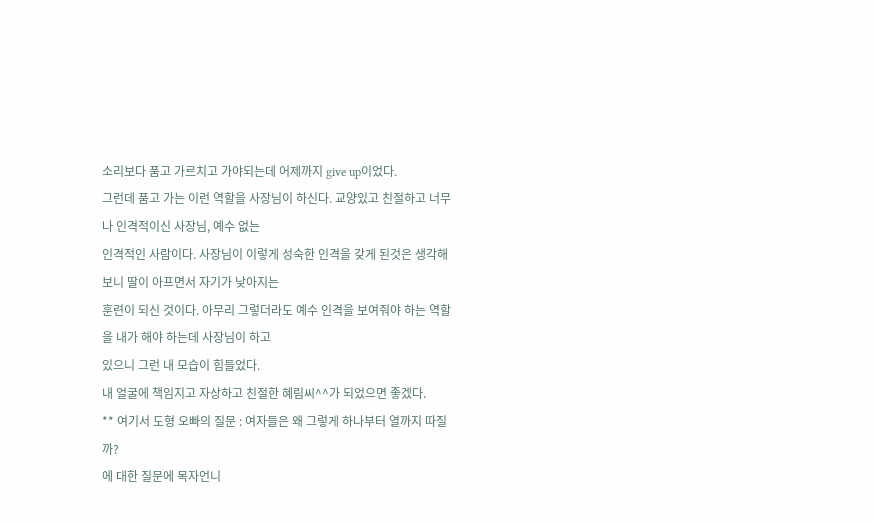소리보다 품고 가르치고 가야되는데 어제까지 give up이었다.
그런데 품고 가는 이런 역할을 사장님이 하신다. 교양있고 친절하고 너무나 인격적이신 사장님, 예수 없는
인격적인 사람이다. 사장님이 이렇게 성숙한 인격을 갖게 된것은 생각해보니 딸이 아프면서 자기가 낮아지는
훈련이 되신 것이다. 아무리 그렇더라도 예수 인격을 보여줘야 하는 역할을 내가 해야 하는데 사장님이 하고
있으니 그런 내 모습이 힘들었다.
내 얼굴에 책임지고 자상하고 친절한 혜림씨^^가 되었으면 좋겠다.
** 여기서 도형 오빠의 질문 : 여자들은 왜 그렇게 하나부터 열까지 따질까?
에 대한 질문에 목자언니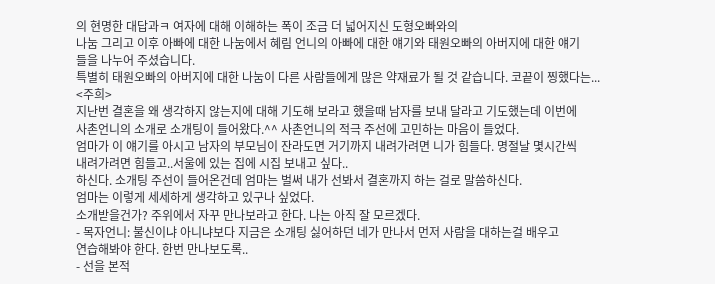의 현명한 대답과ㅋ 여자에 대해 이해하는 폭이 조금 더 넓어지신 도형오빠와의
나눔 그리고 이후 아빠에 대한 나눔에서 혜림 언니의 아빠에 대한 얘기와 태원오빠의 아버지에 대한 얘기
들을 나누어 주셨습니다.
특별히 태원오빠의 아버지에 대한 나눔이 다른 사람들에게 많은 약재료가 될 것 같습니다. 코끝이 찡했다는...
<주희>
지난번 결혼을 왜 생각하지 않는지에 대해 기도해 보라고 했을때 남자를 보내 달라고 기도했는데 이번에
사촌언니의 소개로 소개팅이 들어왔다.^^ 사촌언니의 적극 주선에 고민하는 마음이 들었다.
엄마가 이 얘기를 아시고 남자의 부모님이 잔라도면 거기까지 내려가려면 니가 힘들다. 명절날 몇시간씩
내려가려면 힘들고..서울에 있는 집에 시집 보내고 싶다..
하신다. 소개팅 주선이 들어온건데 엄마는 벌써 내가 선봐서 결혼까지 하는 걸로 말씀하신다.
엄마는 이렇게 세세하게 생각하고 있구나 싶었다.
소개받을건가? 주위에서 자꾸 만나보라고 한다. 나는 아직 잘 모르겠다.
- 목자언니: 불신이냐 아니냐보다 지금은 소개팅 싫어하던 네가 만나서 먼저 사람을 대하는걸 배우고
연습해봐야 한다. 한번 만나보도록..
- 선을 본적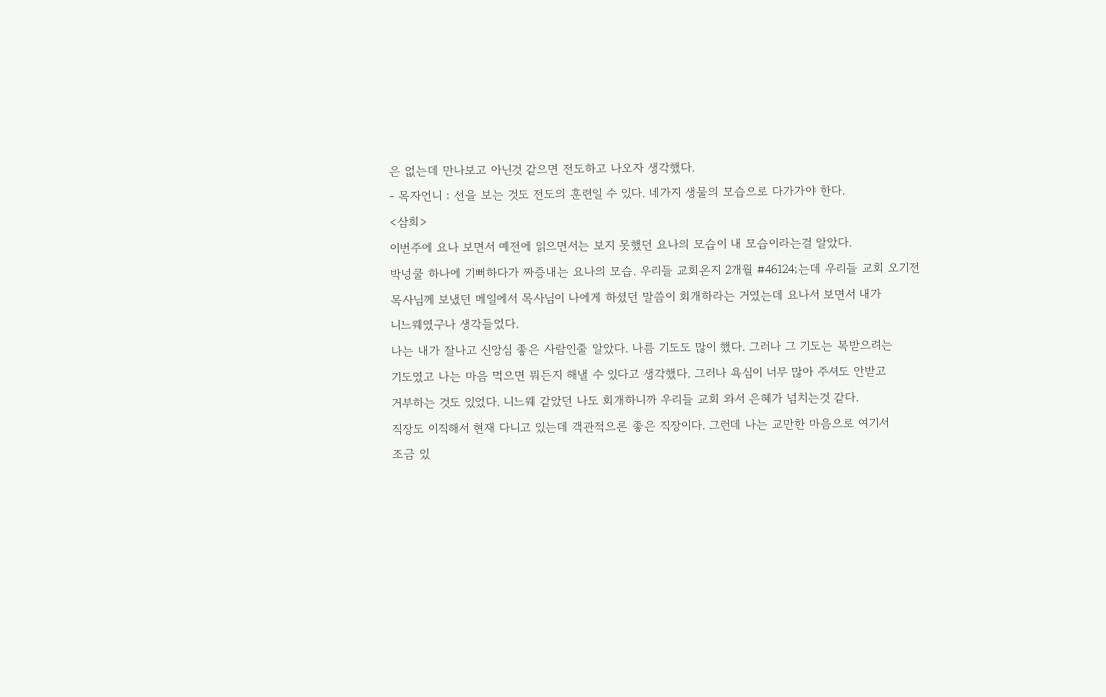은 없는데 만나보고 아닌것 같으면 전도하고 나오자 생각했다.
- 목자언니 : 선을 보는 것도 전도의 훈련일 수 있다. 네가지 생물의 모습으로 다가가야 한다.
<삼희>
이번주에 요나 보면서 예전에 읽으면서는 보지 못했던 요나의 모습이 내 모습이라는걸 알았다.
박넝쿨 하나에 기뻐하다가 짜증내는 요나의 모습. 우리들 교회온지 2개월 #46124;는데 우리들 교회 오기전
목사님께 보냈던 메일에서 목사님이 나에게 하셨던 말씀이 회개하라는 거였는데 요나서 보면서 내가
니느웨였구나 생각들었다.
나는 내가 잘나고 신앙심 좋은 사람인줄 알았다. 나름 기도도 많이 했다. 그러나 그 기도는 복받으려는
기도였고 나는 마음 먹으면 뭐든지 해낼 수 있다고 생각했다. 그러나 욕심이 너무 많아 주셔도 안받고
거부하는 것도 있었다. 니느웨 같았던 나도 회개하니까 우리들 교회 와서 은혜가 넘치는것 같다.
직장도 이직해서 현재 다니고 있는데 객관적으론 좋은 직장이다. 그런데 나는 교만한 마음으로 여기서
조금 있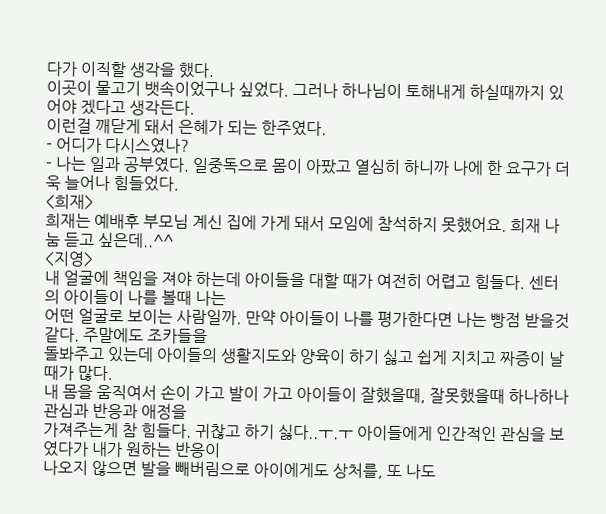다가 이직할 생각을 했다.
이곳이 물고기 뱃속이었구나 싶었다. 그러나 하나님이 토해내게 하실때까지 있어야 겠다고 생각든다.
이런걸 깨닫게 돼서 은혜가 되는 한주였다.
- 어디가 다시스였나?
- 나는 일과 공부였다. 일중독으로 몸이 아팠고 열심히 하니까 나에 한 요구가 더욱 늘어나 힘들었다.
<희재>
희재는 예배후 부모님 계신 집에 가게 돼서 모임에 참석하지 못했어요. 희재 나눔 듣고 싶은데..^^
<지영>
내 얼굴에 책임을 져야 하는데 아이들을 대할 때가 여전히 어렵고 힘들다. 센터의 아이들이 나를 볼때 나는
어떤 얼굴로 보이는 사람일까. 만약 아이들이 나를 평가한다면 나는 빵점 받을것 같다. 주말에도 조카들을
돌봐주고 있는데 아이들의 생활지도와 양육이 하기 싫고 쉽게 지치고 짜증이 날때가 많다.
내 몸을 움직여서 손이 가고 발이 가고 아이들이 잘했을때, 잘못했을때 하나하나 관심과 반응과 애정을
가져주는게 참 힘들다. 귀찮고 하기 싫다..ㅜ.ㅜ 아이들에게 인간적인 관심을 보였다가 내가 원하는 반응이
나오지 않으면 발을 빼버림으로 아이에게도 상처를, 또 나도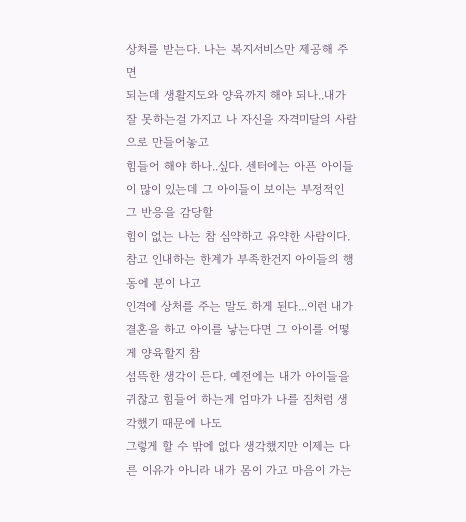상처를 받는다. 나는 복지서비스만 제공해 주면
되는데 생활지도와 양육까지 해야 되나..내가 잘 못하는걸 가지고 나 자신을 자격미달의 사람으로 만들어놓고
힘들어 해야 하나..싶다. 센터에는 아픈 아이들이 많이 있는데 그 아이들이 보이는 부정적인 그 반응을 감당할
힘이 없는 나는 참 심약하고 유약한 사람이다. 참고 인내하는 한계가 부족한건지 아이들의 행동에 분이 나고
인격에 상처를 주는 말도 하게 된다...이런 내가 결혼을 하고 아이를 낳는다면 그 아이를 어떻게 양육할지 참
섬뜩한 생각이 든다. 예전에는 내가 아이들을 귀찮고 힘들어 하는게 엄마가 나를 짐처럼 생각했기 때문에 나도
그렇게 할 수 밖에 없다 생각했지만 이제는 다른 이유가 아니라 내가 몸이 가고 마음이 가는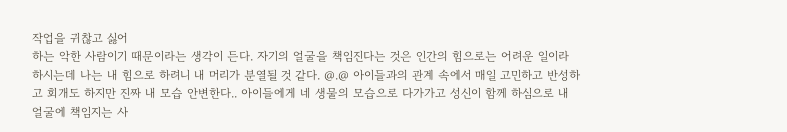작업을 귀찮고 싫어
하는 악한 사람이기 때문이라는 생각이 든다. 자기의 얼굴을 책임진다는 것은 인간의 힘으로는 어려운 일이라
하시는데 나는 내 힘으로 하려니 내 머리가 분열될 것 같다. @.@ 아이들과의 관계 속에서 매일 고민하고 반성하
고 회개도 하지만 진짜 내 모습 안변한다.. 아이들에게 네 생물의 모습으로 다가가고 성신이 함께 하심으로 내
얼굴에 책임지는 사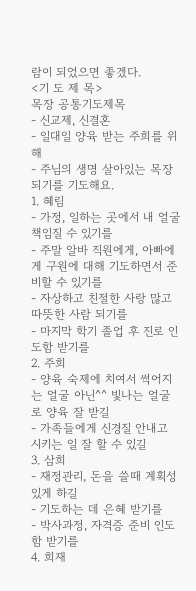람이 되었으면 좋겠다.
<기 도 제 목>
목장 공통기도제목
- 신교제, 신결혼
- 일대일 양육 받는 주희를 위해
- 주님의 생명 살아있는 목장 되기를 기도해요.
1. 혜림
- 가정, 일하는 곳에서 내 얼굴 책임질 수 있기를
- 주말 알바 직원에게, 아빠에게 구원에 대해 기도하면서 준비할 수 있기를
- 자상하고 친절한 사랑 많고 따뜻한 사람 되기를
- 마지막 학기 졸업 후 진로 인도함 받기를
2. 주희
- 양육 숙제에 치여서 썩어지는 얼굴 아닌^^ 빛나는 얼굴로 양육 잘 받길
- 가족들에게 신경질 안내고 시키는 일 잘 할 수 있길
3. 삼희
- 재정관리, 돈을 쓸때 계획성 있게 하길
- 기도하는 데 은혜 받기를
- 박사과정, 자격증 준비 인도함 받기를
4. 희재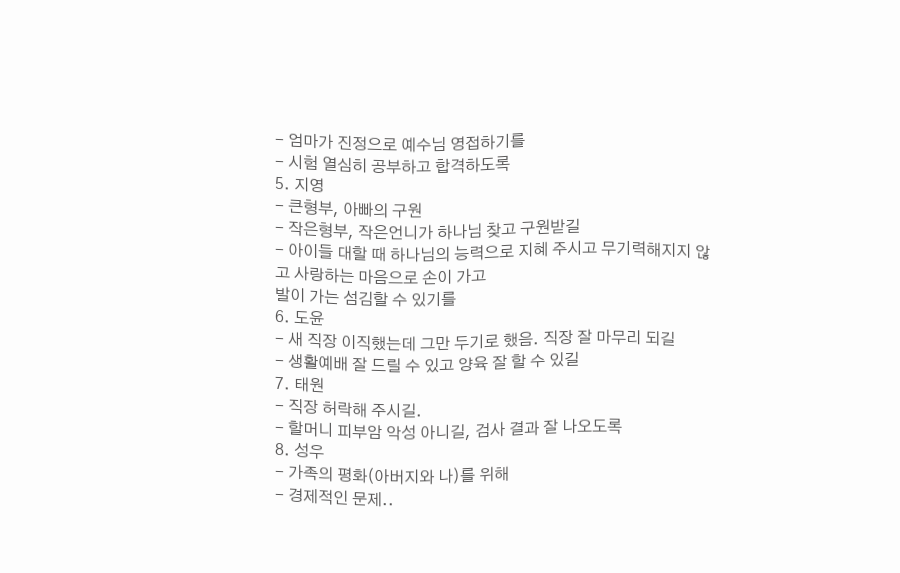- 엄마가 진정으로 예수님 영접하기를
- 시험 열심히 공부하고 합격하도록
5. 지영
- 큰형부, 아빠의 구원
- 작은형부, 작은언니가 하나님 찾고 구원받길
- 아이들 대할 때 하나님의 능력으로 지혜 주시고 무기력해지지 않고 사랑하는 마음으로 손이 가고
발이 가는 섬김할 수 있기를
6. 도윤
- 새 직장 이직했는데 그만 두기로 했음. 직장 잘 마무리 되길
- 생활예배 잘 드릴 수 있고 양육 잘 할 수 있길
7. 태원
- 직장 허락해 주시길.
- 할머니 피부암 악성 아니길, 검사 결과 잘 나오도록
8. 성우
- 가족의 평화(아버지와 나)를 위해
- 경제적인 문제..